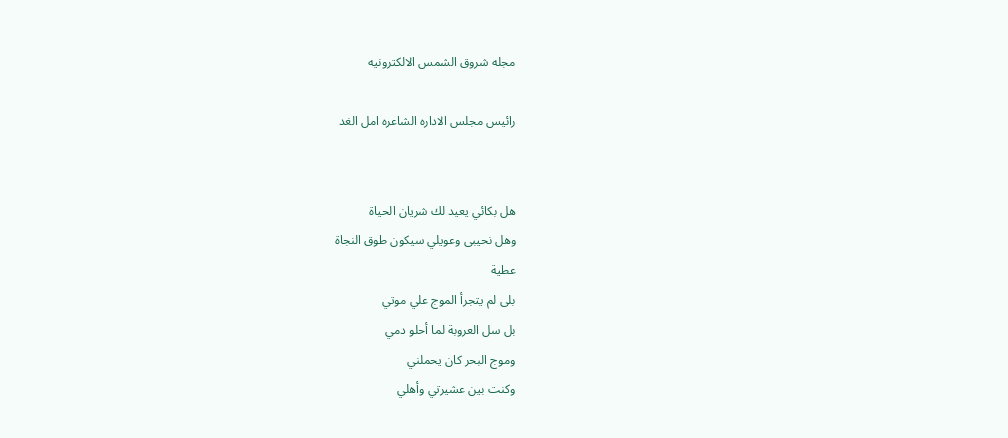مجله شروق الشمس الالكترونيه

رائيس مجلس الاداره الشاعره امل الغد


هل بكائي يعيد لك شريان الحياة
وهل نحيبى وعويلي سيكون طوق النجاة
عطية
بلى لم يتجرأ الموج علي موتي
بل سل العروبة لما أحلو دمي
وموج البحر كان يحملني
وكنت بين عشيرتي وأهلي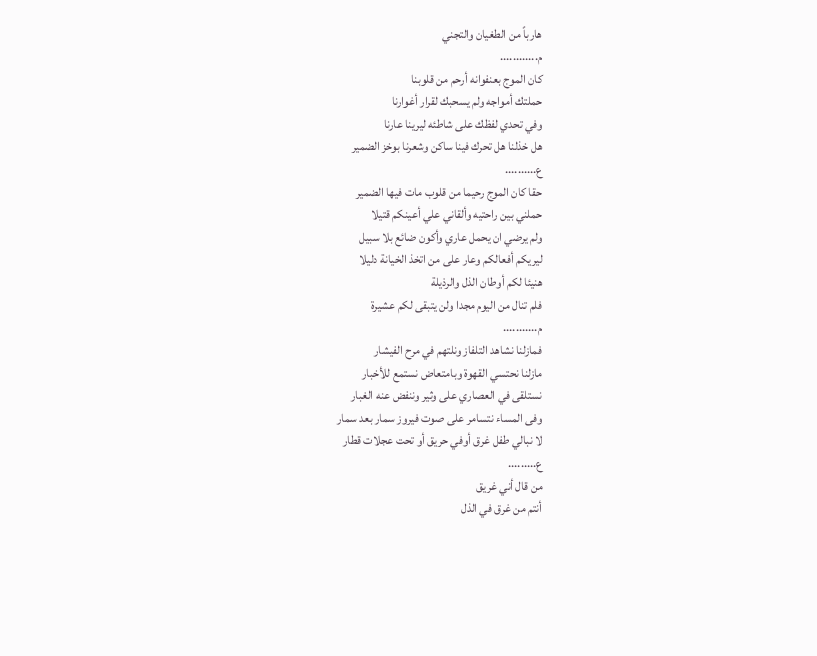هارباً من الطغيان والتجني
م............
كان الموج بعنفوانه أرحم من قلوبنا
حملتك أمواجه ولم يسحبك لقرار أغوارنا
وفي تحدي لفظك على شاطئه ليرينا عارنا
هل خذلنا هل تحرك فينا ساكن وشعرنا بوخز الضمير
ع..........
حقا كان الموج رحيما من قلوب مات فيها الضمير
حملني بين راحتيه وألقاني علي أعينكم قتيلا
ولم يرضي ان يحمل عاري وأكون ضائع بلا سبيل
ليريكم أفعالكم وعار على من اتخذ الخيانة دليلا
هنيئا لكم أوطان الذل والرذيلة
فلم تنال من اليوم مجدا ولن يتبقى لكم عشيرة
م...........
فمازلنا نشاهد التلفاز ونلتهم في مرح الفيشار
مازلنا نحتسي القهوة وبامتعاض نستمع للأخبار
نستلقى في العصاري على وثير وننفض عنه الغبار
وفى المساء نتسامر على صوت فيروز سمار بعد سمار
لا نبالي طفل غرق أوفي حريق أو تحت عجلات قطار
ع.........
من قال أني غريق
أنتم من غرق في الذل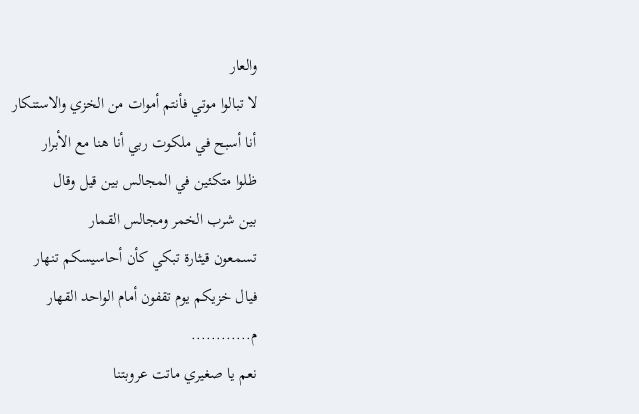والعار
لا تبالوا موتي فأنتم أموات من الخزي والاستنكار
أنا أسبح في ملكوت ربي أنا هنا مع الأبرار
ظلوا متكئين في المجالس بين قيل وقال
بين شرب الخمر ومجالس القمار
تسمعون قيثارة تبكي كأن أحاسيسكم تنهار
فيال خزيكم يوم تقفون أمام الواحد القهار
م............
نعم يا صغيري ماتت عروبتنا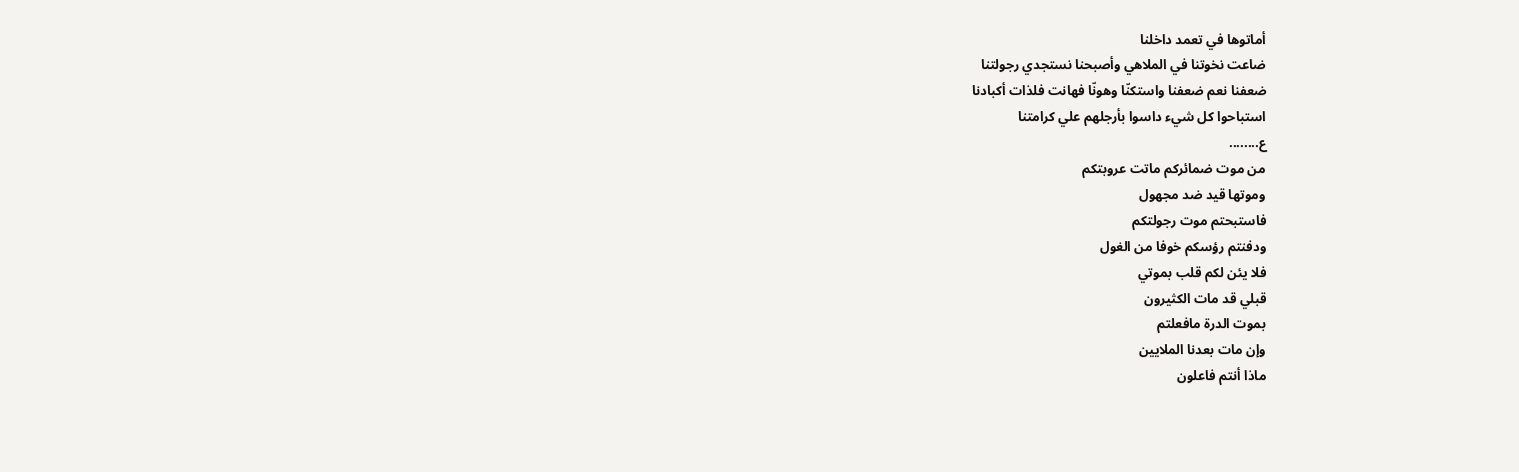أماتوها في تعمد داخلنا
ضاعت نخوتنا في الملاهي وأصبحنا نستجدي رجولتنا
ضعفنا نعم ضعفنا واستكنّا وهونّا فهانت فلذات أكبادنا
استباحوا كل شيء داسوا بأرجلهم علي كرامتنا
ع........
من موت ضمائركم ماتت عروبتكم
وموتها قيد ضد مجهول
فاستبحتم موت رجولتكم
ودفنتم رؤسكم خوفا من الغول
فلا يئن لكم قلب بموتي
قبلي قد مات الكثيرون
بموت الدرة مافعلتم
وإن مات بعدنا الملايين
ماذا أنتم فاعلون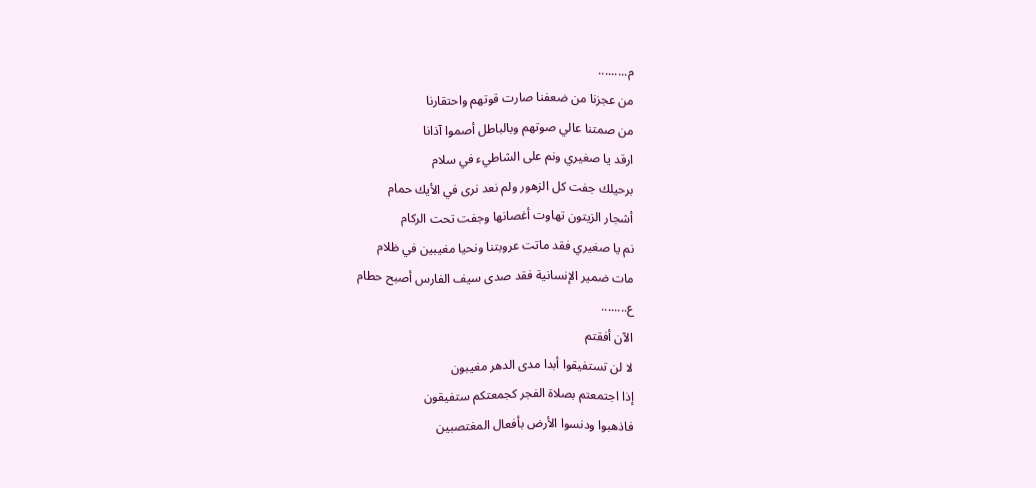م.........
من عجزنا من ضعفنا صارت قوتهم واحتقارنا
من صمتنا عالي صوتهم وبالباطل أصموا آذانا
ارقد يا صغيري ونم على الشاطيء في سلام
برحيلك جفت كل الزهور ولم نعد نرى في الأيك حمام
أشجار الزيتون تهاوت أغصانها وجفت تحت الركام
نم يا صغيري فقد ماتت عروبتنا ونحيا مغيبين في ظلام
مات ضمير الإنسانية فقد صدى سيف الفارس أصبح حطام
ع........
الآن أفقتم
لا لن تستفيقوا أبدا مدى الدهر مغيبون
إذا اجتمعتم بصلاة الفجر كجمعتكم ستفيقون
فاذهبوا ودنسوا الأرض بأفعال المغتصبين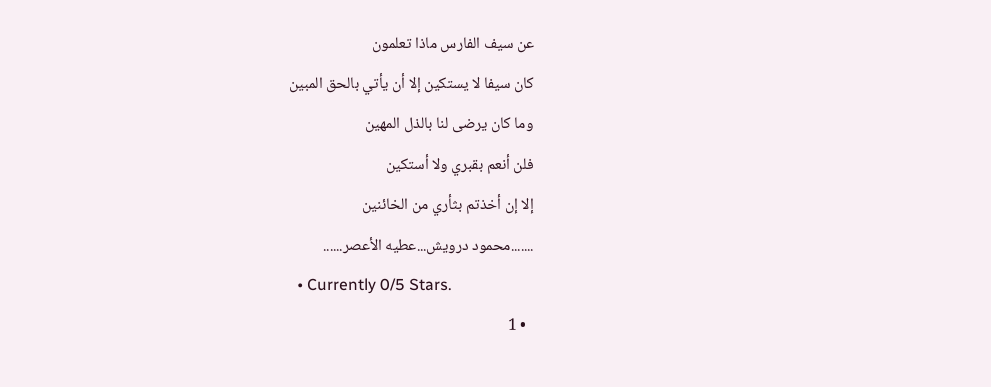عن سيف الفارس ماذا تعلمون
كان سيفا لا يستكين إلا أن يأتي بالحق المبين
وما كان يرضى لنا بالذل المهين
فلن أنعم بقبري ولا أستكين
إلا إن أخذتم بثأري من الخائنين
.......محمود درويش...عطيه الأعصر......
  • Currently 0/5 Stars.
  • 1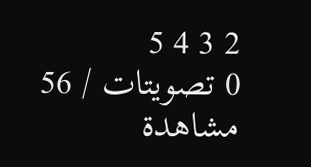2 3 4 5
0 تصويتات / 56 مشاهدة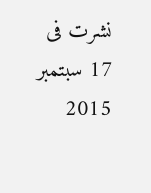نشرت فى 17 سبتمبر 2015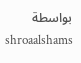بواسطة shroaalshams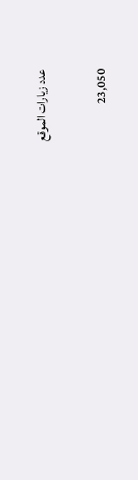عدد زيارات الموقع

23,050